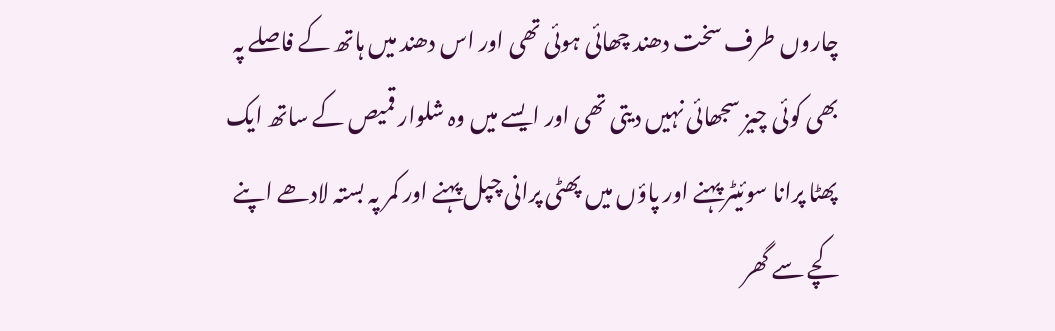چاروں طرف سخت دھند چھائی ہوئی تھی اور اس دھند میں ہاتھ کے فاصلے پہ بھی کوئی چیز سجھائی نہیں دیتی تھی اور ایسے میں وہ شلوار قمیص کے ساتھ ایک پھٹا پرانا سوئیٹر پہنے اور پاؤں میں پھٹی پرانی چپل پہنے اور کمر پہ بستہ لادھے اپنے کچے سے گھر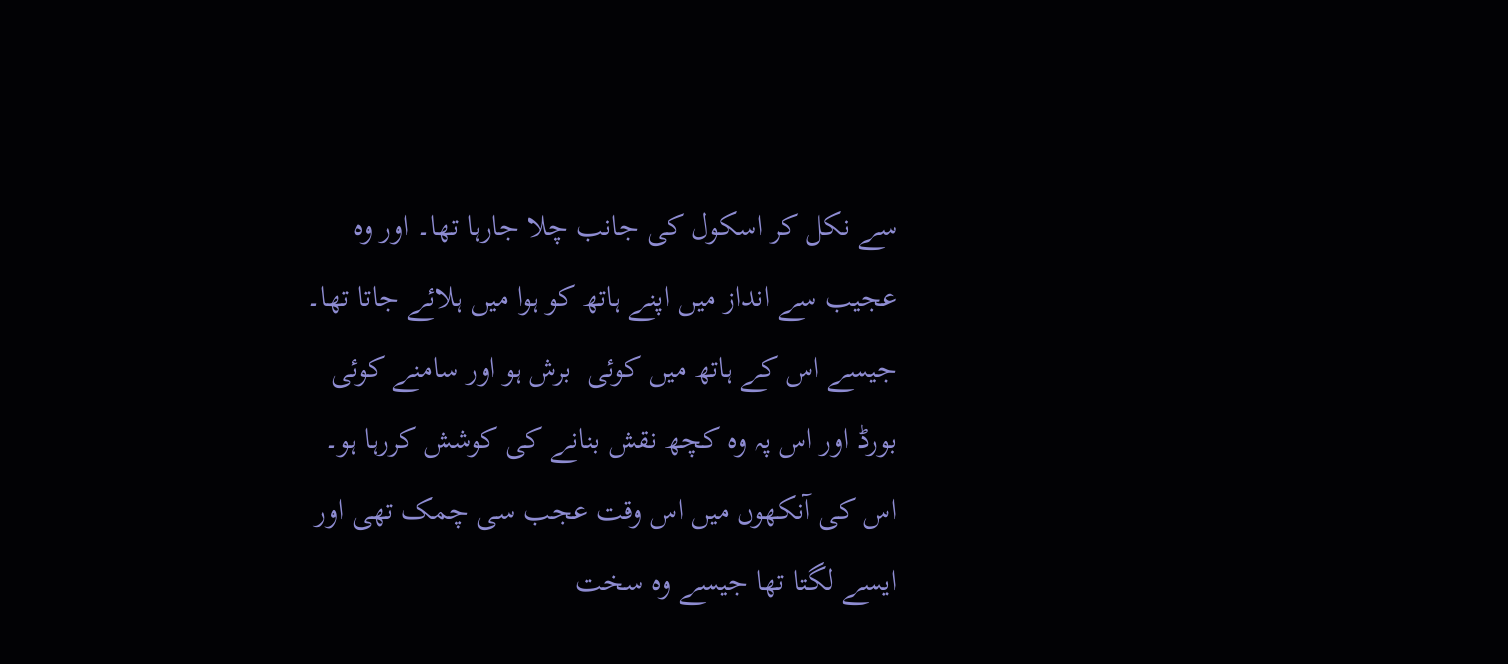سے نکل کر اسکول کی جانب چلا جارہا تھا۔ اور وہ عجیب سے انداز میں اپنے ہاتھ کو ہوا میں ہلائے جاتا تھا۔ جیسے اس کے ہاتھ میں کوئی  برش ہو اور سامنے کوئی بورڈ اور اس پہ وہ کچھ نقش بنانے کی کوشش کررہا ہو۔ اس کی آنکھوں میں اس وقت عجب سی چمک تھی اور ایسے لگتا تھا جیسے وہ سخت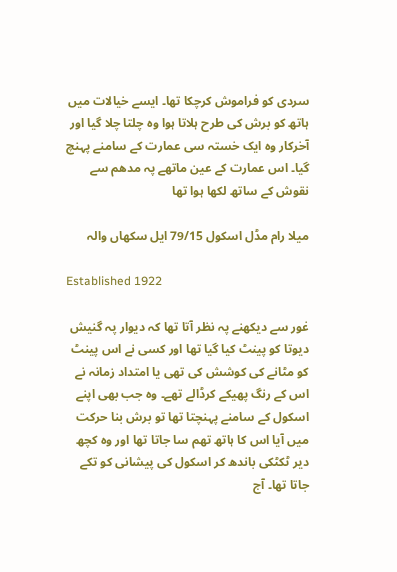سردی کو فراموش کرچکا تھا۔ ایسے خیالات میں ہاتھ کو برش کی طرح ہلاتا ہوا وہ چلتا چلا گیا اور آخرکار وہ ایک خستہ سی عمارت کے سامنے پہنچ گیا۔ اس عمارت کے عین ماتھے پہ مدھم سے نقوش کے ساتھ لکھا ہوا تھا

میلا رام مڈل اسکول 79/15 ایل سکھاں والہ

Established 1922

غور سے دیکھنے پہ نظر آتا تھا کہ دیوار پہ گنیش دیوتا کو پینٹ کیا گیا تھا اور کسی نے اس پینٹ کو مٹانے کی کوشش کی تھی یا امتداد زمانہ نے اس کے رنگ پھیکے کرڈالے تھے۔ وہ جب بھی اپنے اسکول کے سامنے پہنچتا تھا تو برش بنا حرکت میں آیا اس کا ہاتھ تھم سا جاتا تھا اور وہ کچھ دیر ٹکٹکی باندھ کر اسکول کی پیشانی کو تکے جاتا تھا۔ آج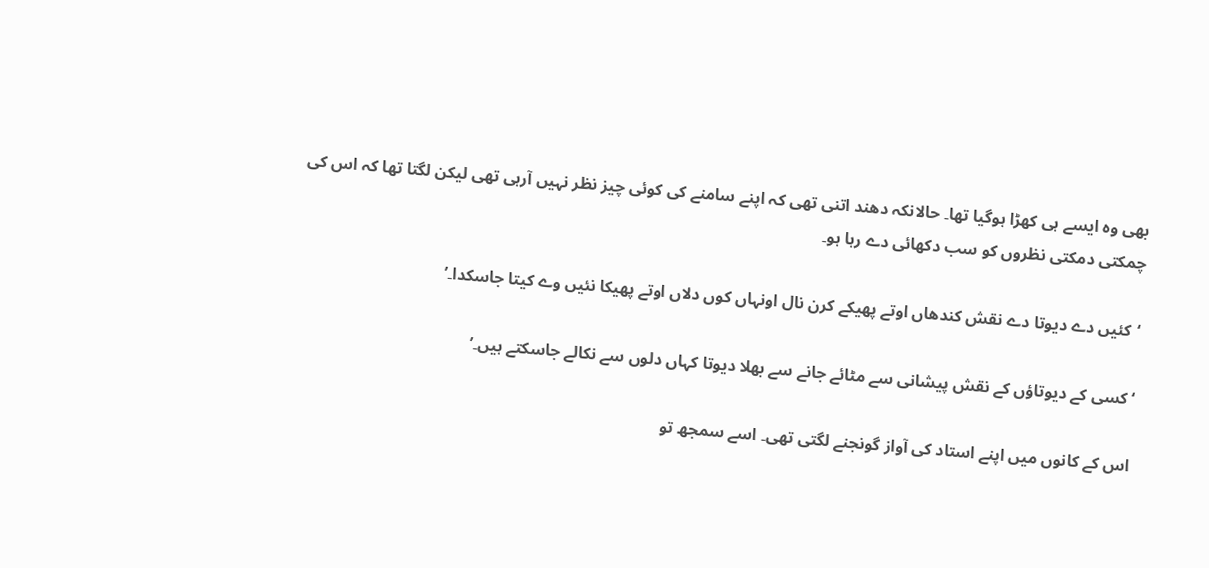بھی وہ ایسے ہی کھڑا ہوگیا تھا۔ حالانکہ دھند اتنی تھی کہ اپنے سامنے کی کوئی چیز نظر نہیں آرہی تھی لیکن لگتا تھا کہ اس کی چمکتی دمکتی نظروں کو سب دکھائی دے رہا ہو۔

‘کئیں دے دیوتا دے نقش کندھاں اوتے پھیکے کرن نال اونہاں کوں دلاں اوتے پھیکا نئیں وے کیتا جاسکدا۔’

‘ کسی کے دیوتاؤں کے نقش پیشانی سے مٹائے جانے سے بھلا دیوتا کہاں دلوں سے نکالے جاسکتے ہیں۔’

اس کے کانوں میں اپنے استاد کی آواز گونجنے لگتی تھی۔ اسے سمجھ تو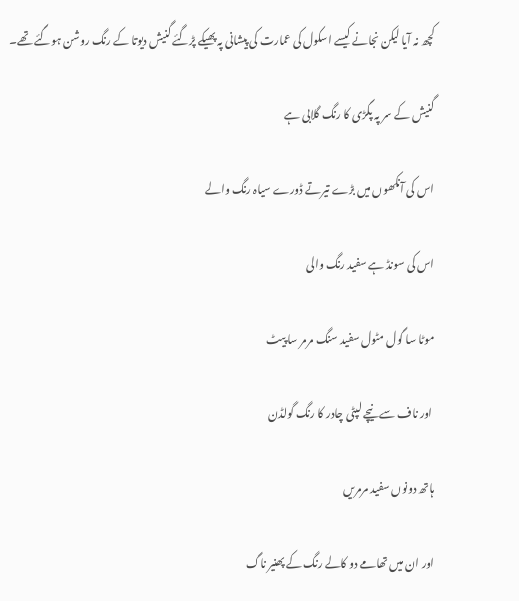کچھ نہ آیا لیکن نجانے کیسے اسکول کی عمارت کی پیشانی پہ پھیکے پڑگئے گنیش دیوتا کے رنگ روشن ہوگئے تھے۔

گنیش کے سر پہ پگڑی کا رنگ گلابی ہے

اس کی آنکھوں میں بڑے تیرتے ڈورے سیاہ رنگ والے

اس کی سونڈ ہے سفید رنگ والی

موٹا سا گول مٹول سفید سنگ مرمر سا پیٹ

 اور ناف سے نیچے لپٹی چادر کا رنگ گولڈن

ہاتھ دونوں سفید مرمریں

اور ان میں تھامے دو کالے رنگ کے پھنیر ناگ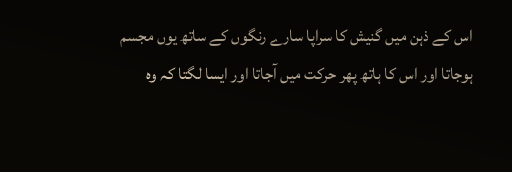اس کے ذہن میں گنیش کا سراپا سارے رنگوں کے ساتھ یوں مجسم ہوجاتا اور اس کا ہاتھ پھر حرکت میں آجاتا اور ایسا لگتا کہ وہ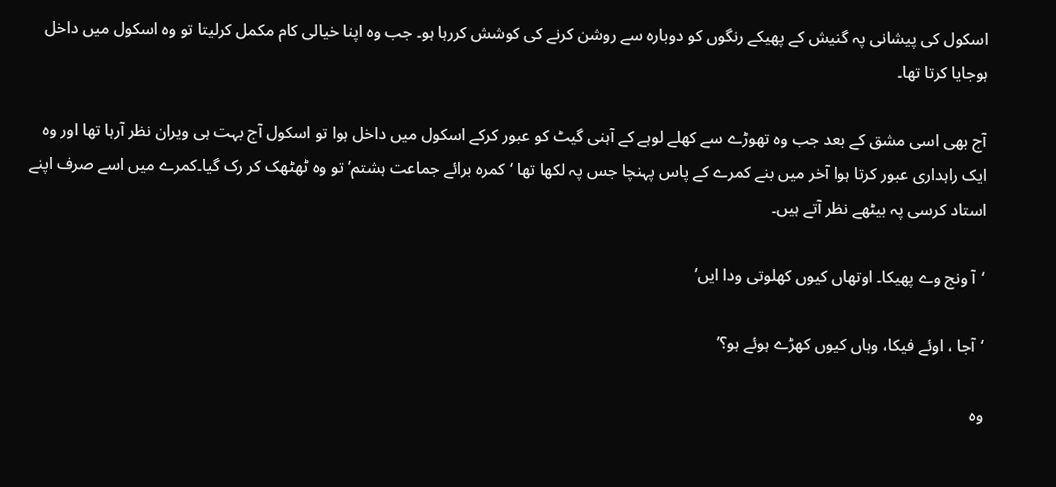اسکول کی پیشانی پہ گنیش کے پھیکے رنگوں کو دوبارہ سے روشن کرنے کی کوشش کررہا ہو۔ جب وہ اپنا خیالی کام مکمل کرلیتا تو وہ اسکول میں داخل ہوجایا کرتا تھا۔

آج بھی اسی مشق کے بعد جب وہ تھوڑے سے کھلے لوہے کے آہنی گیٹ کو عبور کرکے اسکول میں داخل ہوا تو اسکول آج بہت ہی ویران نظر آرہا تھا اور وہ ایک راہداری عبور کرتا ہوا آخر میں بنے کمرے کے پاس پہنچا جس پہ لکھا تھا ‘کمرہ برائے جماعت ہشتم’ تو وہ ٹھٹھک کر رک گیا۔کمرے میں اسے صرف اپنے استاد کرسی پہ بیٹھے نظر آتے ہیں۔

‘آ ونج وے پھیکا۔ اوتھاں کیوں کھلوتی ودا ایں’

‘آجا ، اوئے فیکا، وہاں کیوں کھڑے ہوئے ہو؟’

وہ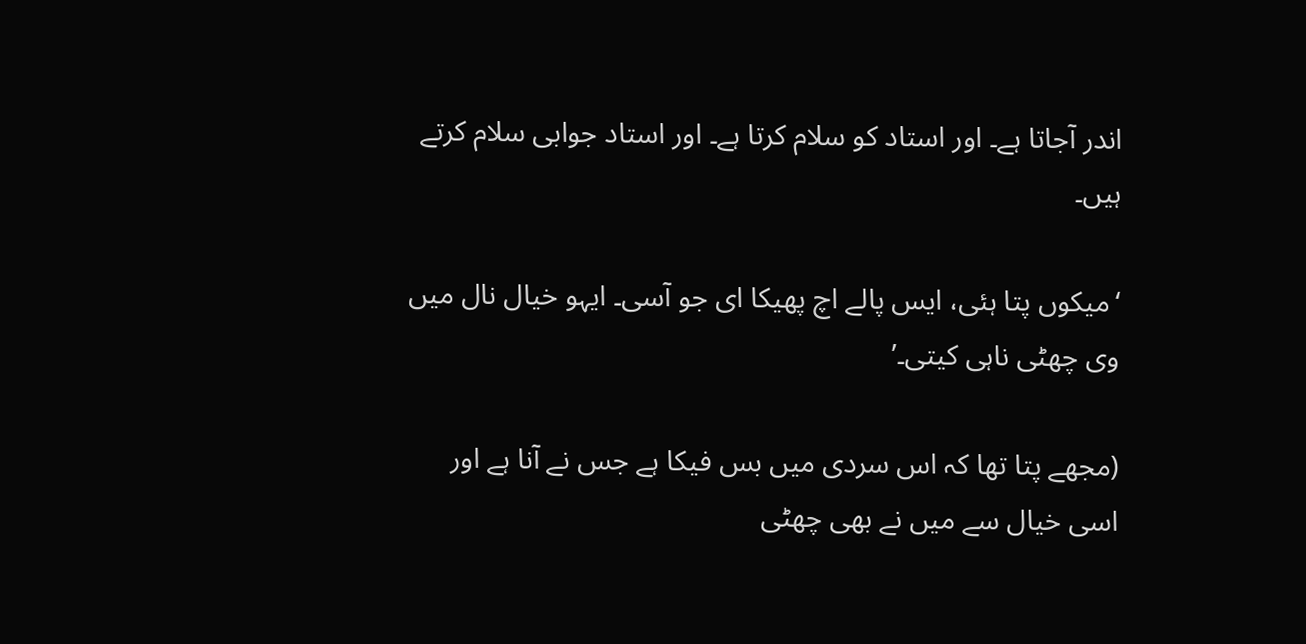اندر آجاتا ہے۔ اور استاد کو سلام کرتا ہے۔ اور استاد جوابی سلام کرتے ہیں۔

‘میکوں پتا ہئی، ایس پالے اچ پھیکا ای جو آسی۔ ایہو خیال نال میں وی چھٹی ناہی کیتی۔’

(مجھے پتا تھا کہ اس سردی میں بس فیکا ہے جس نے آنا ہے اور اسی خیال سے میں نے بھی چھٹی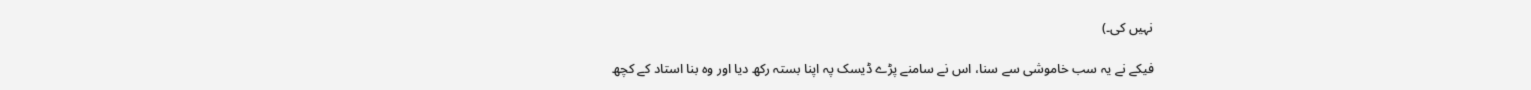نہیں کی۔)

فیکے نے یہ سب خاموشی سے سنا، اس نے سامنے پڑے ڈیسک پہ اپنا بستہ رکھ دیا اور وہ بنا استاد کے کچھ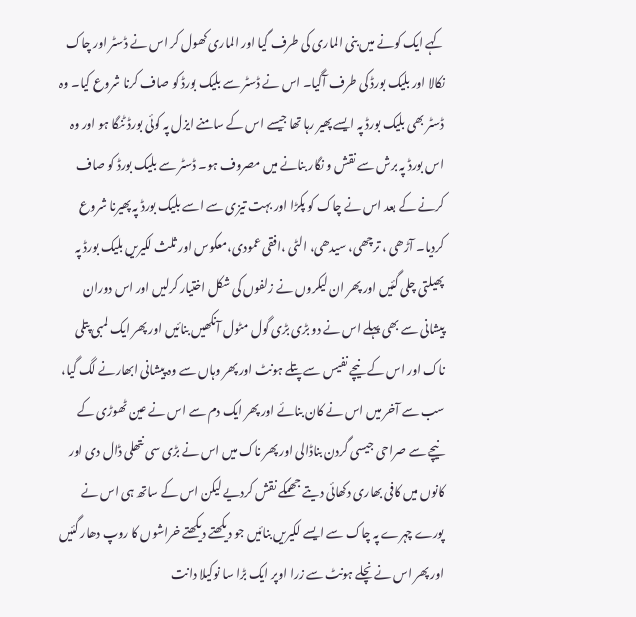کہے ایک کونے میں بنی الماری کی طرف گیا اور الماری کھول کر اس نے ڈسٹر اور چاک نکالا اور بلیک بورڈ کی طرف آگیا۔ اس نے ڈسٹر سے بلیک بورڈ کو صاف کرنا شروع کیا۔ وہ ڈسٹر بھی بلیک بورڈ پہ ایسے پھیر رہا تھا جیسے اس کے سامنے ایزل پہ کوئی بورڈ ٹنگا ہو اور وہ اس بورڈ پہ برش سے نقش و نگار بنانے میں مصروف ہو۔ ڈسٹر سے بلیک بورڈ کو صاف کرنے کے بعد اس نے چاک کو پکڑا اور بہت تیزی سے اسے بلیک بورڈ پہ پھیرنا شروع کردیا۔ آڑھی ، ترچھی، سیدھی، الٹی ،افقی عمودی،معکوس اور ثلث لکیریں بلیک بورڈ پہ پھیلتی چلی گئیں اور پھر ان لیکروں نے زلفوں کی شکل اختیار کرلیں اور اس دوران  پیشانی سے بھی پہلے اس نے دو بڑی بڑی گول مٹول آنکھیں بنائیں اور پھر ایک لمبی پتلی ناک اور اس کے نیچے نفیس سے پتلے ہونٹ اور پھر وہاں سے وہ پیشانی ابھارنے لگ گیا، سب سے آخر میں اس نے کان بنائے اور پھر ایک دم سے اس نے عین ٹھوڑی کے نیچے سے صراحی جیسی گردن بناڈالی اور پھر ناک میں اس نے بڑی سی نتھلی ڈال دی اور کانوں میں کافی بھاری دکھائی دیتے جھمکے نقش کردیے لیکن اس کے ساتھ ہی اس نے پورے چہرے پہ چاک سے ایسے لکیریں بنائیں جو دیکھتے دیکھتے خراشوں کا روپ دھار گئیں اور پھر اس نے نچلے ہونٹ سے زرا اوپر ایک بڑا سا نوکیلا دانت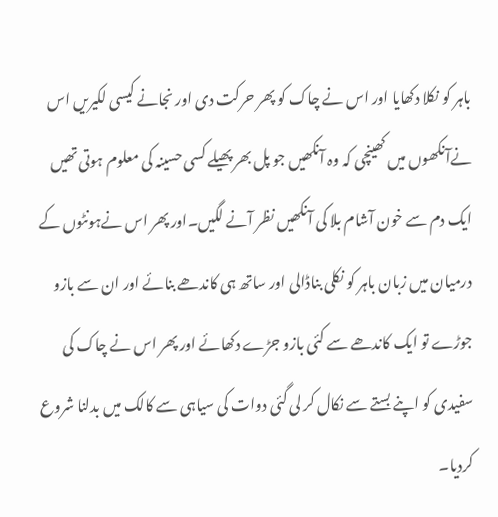باہر کو نکلا دکھایا اور اس نے چاک کو پھر حرکت دی اور نجانے کیسی لکیریں اس نےآنکھوں میں کھینچی کہ وہ آنکھیں جو پل بھر پھیلے کسی حسینہ کی معلوم ہوتی تھیں ایک دم سے خون آشام بلا کی آنکھیں نظر آنے لگیں۔اور پھر اس نےہونٹوں کے درمیان میں زبان باہر کو نکلی بناڈالی اور ساتھ ہی کاندھے بنائے اور ان سے بازو جوڑے تو ایک کاندھے سے کئی بازو جڑے دکھائے اور پھر اس نے چاک کی سفیدی کو اپنے بستے سے نکال کر لی گئی دوات کی سیاہی سے کالک میں بدلنا شروع کردیا۔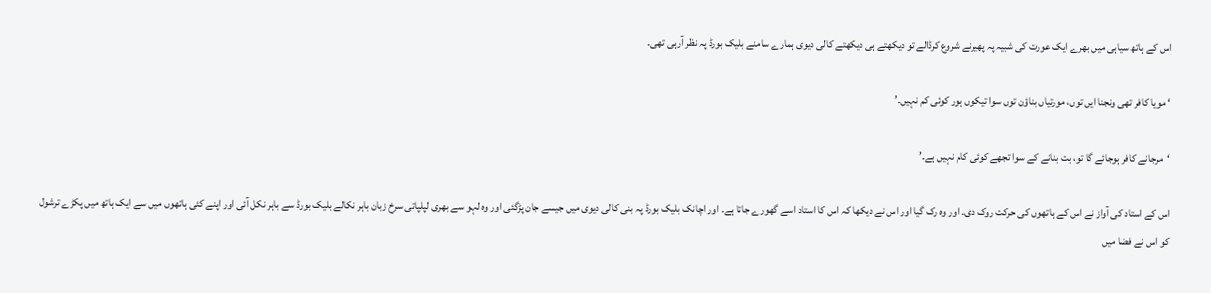اس کے ہاتھ سیاہی میں بھرے ایک عورت کی شبیہ پہ پھیرنے شروع کرڈالے تو دیکھتے ہی دیکھتے کالی دیوی ہمارے سامنے بلیک بورڈ پہ نظر آرہی تھی۔

‘ مویا کافر تھی ونجنا ایں توں، مورتیاں بناؤن توں سوا تیکوں ہور کوئی کم نہیں۔’

‘مرجانے کافر ہوجائے گا تو، بت بنانے کے سوا تجھے کوئی کام نہیں ہے۔’

اس کے استاد کی آواز نے اس کے ہاتھوں کی حرکت روک دی۔ اور وہ رک گیا اور اس نے دیکھا کہ اس کا استاد اسے گھورے جاتا ہے۔ اور اچانک بلیک بورڈ پہ بنی کالی دیوی میں جیسے جان پڑگئی اور وہ لہو سے بھری لپلپاتی سرخ زبان باہر نکالے بلیک بورڈ سے باہر نکل آئی اور اپنے کئی ہاتھوں میں سے ایک ہاتھ میں پکڑے ترشول کو اس نے فضا میں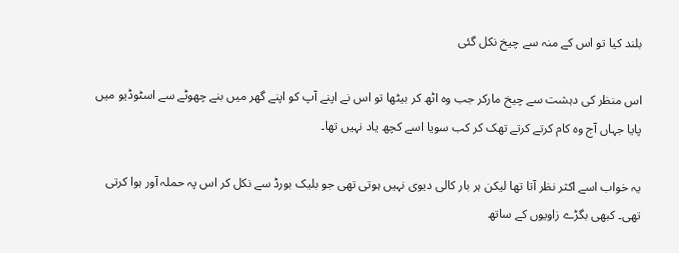بلند کیا تو اس کے منہ سے چیخ نکل گئی

اس منظر کی دہشت سے چیخ مارکر جب وہ اٹھ کر بیٹھا تو اس نے اپنے آپ کو اپنے گھر میں بنے چھوٹے سے اسٹوڈیو میں پایا جہاں آج وہ کام کرتے کرتے تھک کر کب سویا اسے کچھ یاد نہیں تھا۔

یہ خواب اسے اکثر نظر آتا تھا لیکن ہر بار کالی دیوی نہیں ہوتی تھی جو بلیک بورڈ سے نکل کر اس پہ حملہ آور ہوا کرتی تھی۔ کبھی بگڑے زاویوں کے ساتھ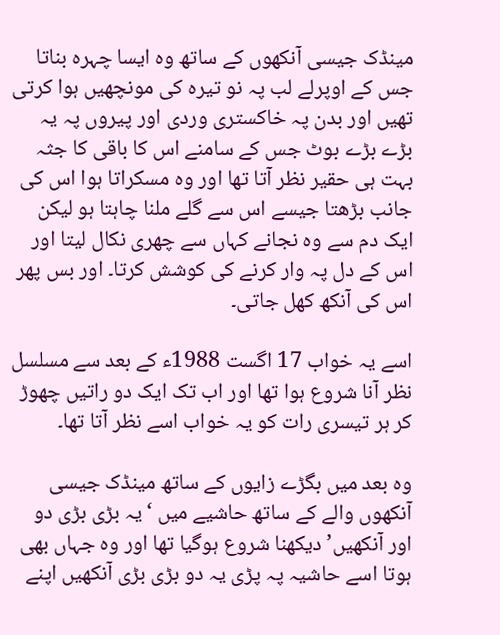مینڈک جیسی آنکھوں کے ساتھ وہ ایسا چہرہ بناتا جس کے اوپرلے لب پہ نو تیرہ کی مونچھیں ہوا کرتی تھیں اور بدن پہ خاکستری وردی اور پیروں پہ یہ بڑے بڑے بوٹ جس کے سامنے اس کا باقی کا جثہ بہت ہی حقیر نظر آتا تھا اور وہ مسکراتا ہوا اس کی جانب بڑھتا جیسے اس سے گلے ملنا چاہتا ہو لیکن ایک دم سے وہ نجانے کہاں سے چھری نکال لیتا اور اس کے دل پہ وار کرنے کی کوشش کرتا۔ اور بس پھر اس کی آنکھ کھل جاتی۔

اسے یہ خواب 17 اگست 1988ء کے بعد سے مسلسل نظر آنا شروع ہوا تھا اور اب تک ایک دو راتیں چھوڑ کر ہر تیسری رات کو یہ خواب اسے نظر آتا تھا۔

وہ بعد میں بگڑے زایوں کے ساتھ مینڈک جیسی آنکھوں والے کے ساتھ حاشیے میں ‘یہ بڑی بڑی دو اور آنکھیں’ دیکھنا شروع ہوگیا تھا اور وہ جہاں بھی ہوتا اسے حاشیہ پہ پڑی یہ دو بڑی بڑی آنکھیں اپنے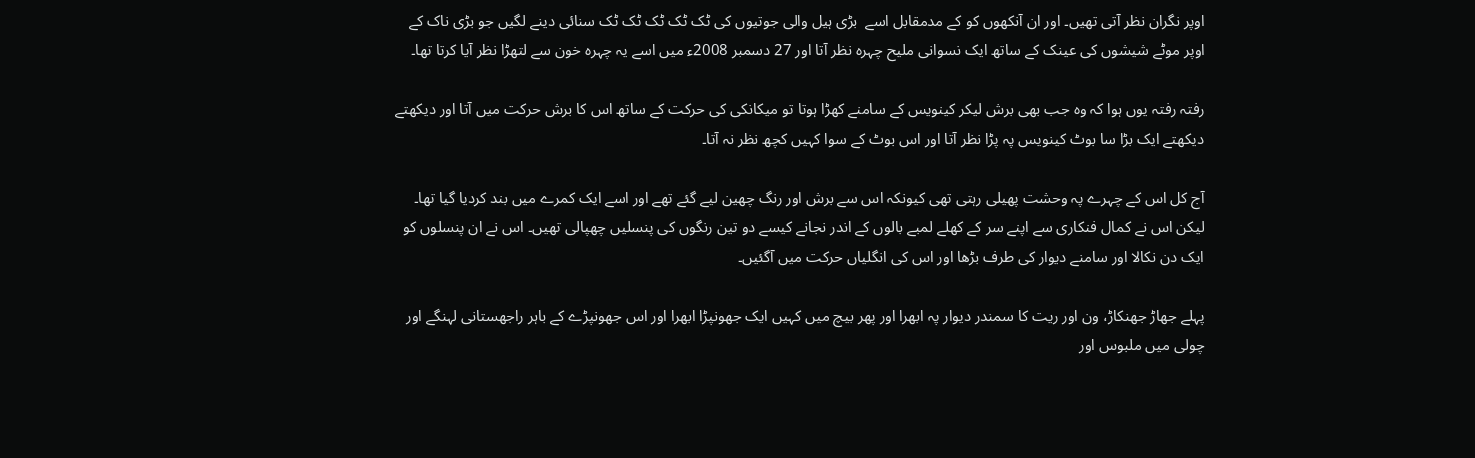اوپر نگران نظر آتی تھیں۔ اور ان آنکھوں کو کے مدمقابل اسے  بڑی ہیل والی جوتیوں کی ٹک ٹک ٹک ٹک ٹک سنائی دینے لگیں جو بڑی ناک کے اوپر موٹے شیشوں کی عینک کے ساتھ ایک نسوانی ملیح چہرہ نظر آتا اور 27 دسمبر 2008ء میں اسے یہ چہرہ خون سے لتھڑا نظر آیا کرتا تھا۔

رفتہ رفتہ یوں ہوا کہ وہ جب بھی برش لیکر کینویس کے سامنے کھڑا ہوتا تو میکانکی کی حرکت کے ساتھ اس کا برش حرکت میں آتا اور دیکھتے دیکھتے ایک بڑا سا بوٹ کینویس پہ پڑا نظر آتا اور اس بوٹ کے سوا کہیں کچھ نظر نہ آتا۔

آج کل اس کے چہرے پہ وحشت پھیلی رہتی تھی کیونکہ اس سے برش اور رنگ چھین لیے گئے تھے اور اسے ایک کمرے میں بند کردیا گیا تھا۔ لیکن اس نے کمال فنکاری سے اپنے سر کے کھلے لمبے بالوں کے اندر نجانے کیسے دو تین رنگوں کی پنسلیں چھپالی تھیں۔ اس نے ان پنسلوں کو ایک دن نکالا اور سامنے دیوار کی طرف بڑھا اور اس کی انگلیاں حرکت میں آگئیں۔

پہلے جھاڑ جھنکاڑ، ون اور ریت کا سمندر دیوار پہ ابھرا اور پھر بیچ میں کہیں ایک جھونپڑا ابھرا اور اس جھونپڑے کے باہر راجھستانی لہنگے اور چولی میں ملبوس اور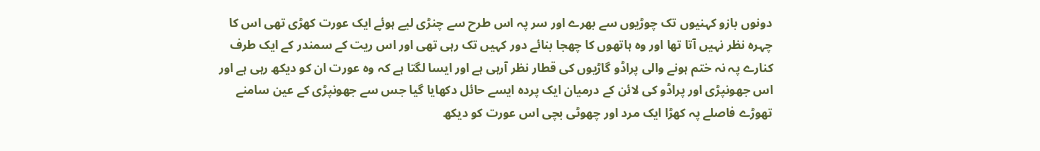دونوں بازو کہنیوں تک چوڑیوں سے بھرے اور سر پہ اس طرح سے چنڑی لیے ہوئے ایک عورت کھڑی تھی اس کا چہرہ نظر نہیں آتا تھا اور وہ ہاتھوں کا چھجا بنائے دور کہیں تک رہی تھی اور اس ریت کے سمندر کے ایک طرف کنارے پہ نہ ختم ہونے والی پراڈو گاڑیوں کی قطار نظر آرہی ہے اور ایسا لگتا ہے کہ وہ عورت ان کو دیکھ رہی ہے اور اس جھونپڑی اور پراڈو کی لائن کے درمیان ایک پردہ ایسے حائل دکھایا گیا جس سے جھونپڑی کے عین سامنے تھوڑے فاصلے پہ کھڑا ایک مرد اور چھوٹی بچی اس عورت کو دیکھ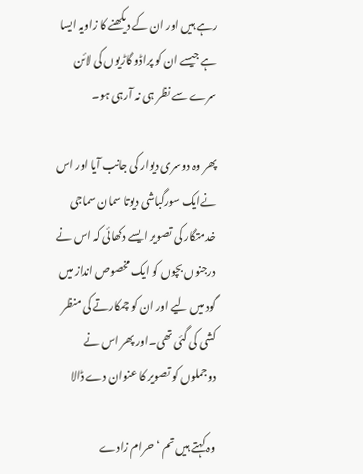رہے ہیں اور ان کے دیکھنے کا زاویہ ایسا ہے جیسے ان کو پراڈو گاڑیوں کی لائن سرے سے نظر ہی نہ آرہی ہو۔

پھر وہ دوسری دیوار کی جانب آیا اور اس نےایک سورگباشی دیوتا سمان سماجی خدمتگار کی تصویر ایسے دکھائی کہ اس نے درجنوں بچوں کو ایک مخصوص انداز میں گود میں لیے اور ان کو چمکارتے کی منظر کشی کی گئی تھی۔اور پھر اس نے دوجملوں کو تصویر کا عنوان دے ڈالا

وہ کہتے ہیں تم ‘حرام زادے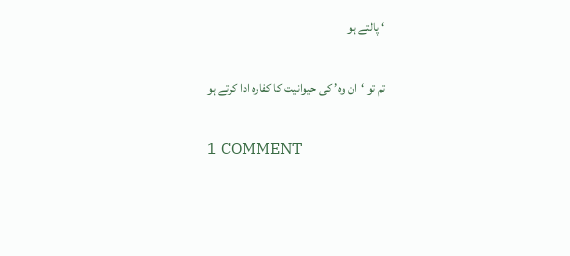‘ پالتے ہو

تم تو ‘ان وہ’ کی حیوانیت کا کفارہ ادا کرتے ہو

1 COMMENT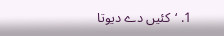1. ‘کئیں دے دیوتا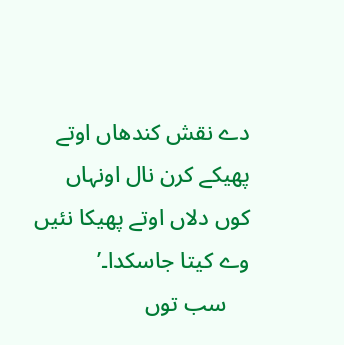دے نقش کندھاں اوتے پھیکے کرن نال اونہاں کوں دلاں اوتے پھیکا نئیں وے کیتا جاسکدا۔’
    سب توں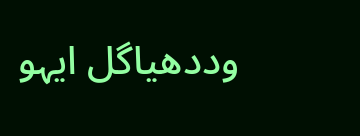وددھیاگل ایہو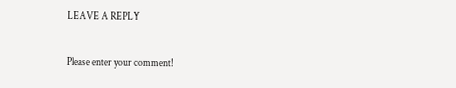LEAVE A REPLY

Please enter your comment!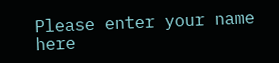Please enter your name here